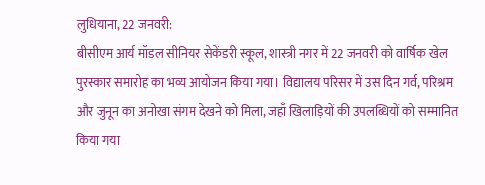लुधियाना, 22 जनवरी:
बीसीएम आर्य मॉडल सीनियर सेकेंडरी स्कूल, शास्त्री नगर में 22 जनवरी को वार्षिक खेल पुरस्कार समारोह का भव्य आयोजन किया गया। विद्यालय परिसर में उस दिन गर्व, परिश्रम और जुनून का अनोखा संगम देखने को मिला, जहाँ खिलाड़ियों की उपलब्धियों को सम्मानित किया गया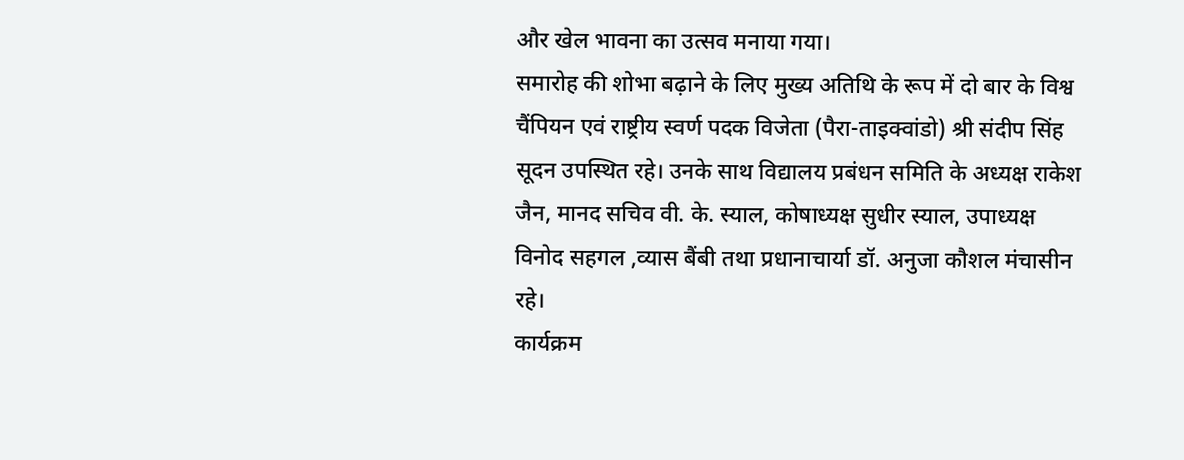और खेल भावना का उत्सव मनाया गया।
समारोह की शोभा बढ़ाने के लिए मुख्य अतिथि के रूप में दो बार के विश्व चैंपियन एवं राष्ट्रीय स्वर्ण पदक विजेता (पैरा-ताइक्वांडो) श्री संदीप सिंह सूदन उपस्थित रहे। उनके साथ विद्यालय प्रबंधन समिति के अध्यक्ष राकेश जैन, मानद सचिव वी. के. स्याल, कोषाध्यक्ष सुधीर स्याल, उपाध्यक्ष विनोद सहगल ,व्यास बैंबी तथा प्रधानाचार्या डॉ. अनुजा कौशल मंचासीन रहे।
कार्यक्रम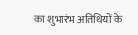का शुभारंभ अतिथियों के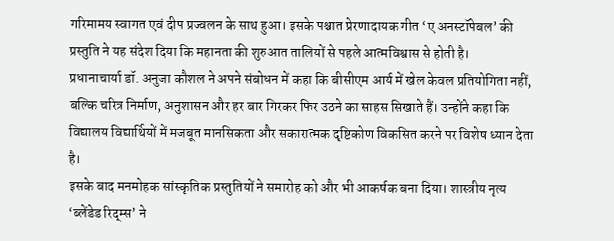गरिमामय स्वागत एवं दीप प्रज्वलन के साथ हुआ। इसके पश्चात प्रेरणादायक गीत ‘ए अनस्टॉपेबल’ की प्रस्तुति ने यह संदेश दिया कि महानता की शुरुआत तालियों से पहले आत्मविश्वास से होती है।
प्रधानाचार्या डॉ. अनुजा कौशल ने अपने संबोधन में कहा कि बीसीएम आर्य में खेल केवल प्रतियोगिता नहीं, बल्कि चरित्र निर्माण, अनुशासन और हर बार गिरकर फिर उठने का साहस सिखाते हैं। उन्होंने कहा कि विद्यालय विद्यार्थियों में मजबूत मानसिकता और सकारात्मक दृष्टिकोण विकसित करने पर विशेष ध्यान देता है।
इसके बाद मनमोहक सांस्कृतिक प्रस्तुतियों ने समारोह को और भी आकर्षक बना दिया। शास्त्रीय नृत्य ‘ब्लेंडेड रिद्म्स’ ने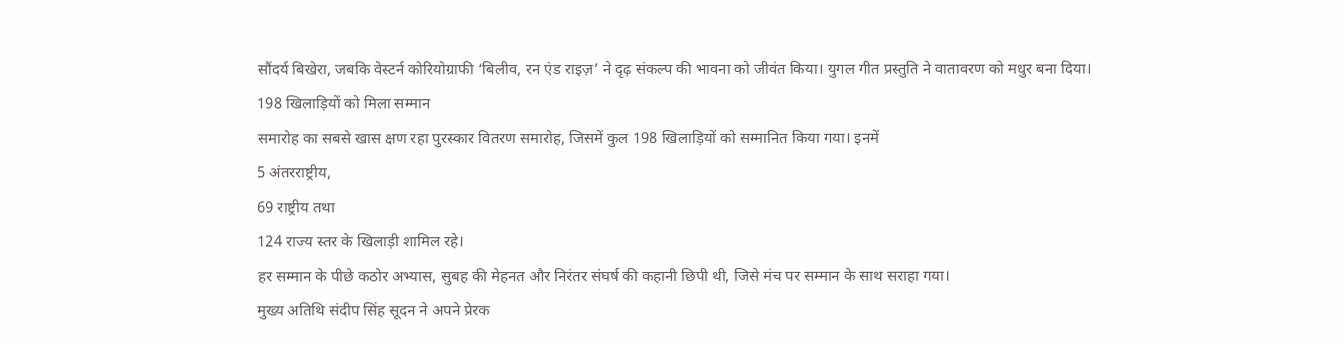सौंदर्य बिखेरा, जबकि वेस्टर्न कोरियोग्राफी ‘बिलीव, रन एंड राइज़’ ने दृढ़ संकल्प की भावना को जीवंत किया। युगल गीत प्रस्तुति ने वातावरण को मधुर बना दिया।
198 खिलाड़ियों को मिला सम्मान
समारोह का सबसे खास क्षण रहा पुरस्कार वितरण समारोह, जिसमें कुल 198 खिलाड़ियों को सम्मानित किया गया। इनमें
5 अंतरराष्ट्रीय,
69 राष्ट्रीय तथा
124 राज्य स्तर के खिलाड़ी शामिल रहे।
हर सम्मान के पीछे कठोर अभ्यास, सुबह की मेहनत और निरंतर संघर्ष की कहानी छिपी थी, जिसे मंच पर सम्मान के साथ सराहा गया।
मुख्य अतिथि संदीप सिंह सूदन ने अपने प्रेरक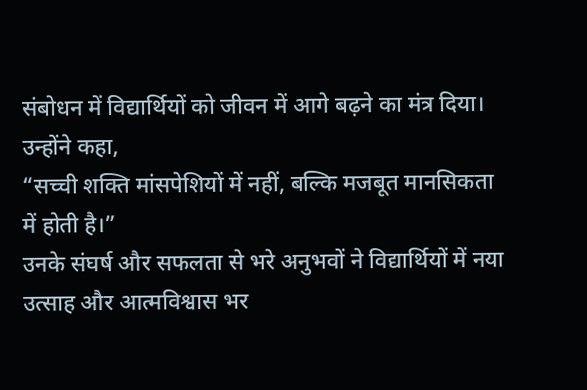संबोधन में विद्यार्थियों को जीवन में आगे बढ़ने का मंत्र दिया। उन्होंने कहा,
“सच्ची शक्ति मांसपेशियों में नहीं, बल्कि मजबूत मानसिकता में होती है।”
उनके संघर्ष और सफलता से भरे अनुभवों ने विद्यार्थियों में नया उत्साह और आत्मविश्वास भर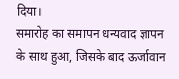दिया।
समारोह का समापन धन्यवाद ज्ञापन के साथ हुआ, जिसके बाद ऊर्जावान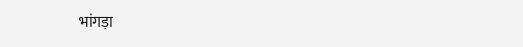भांगड़ा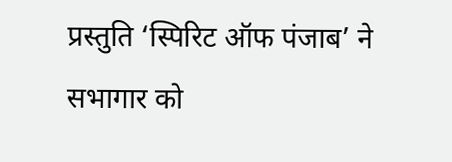प्रस्तुति ‘स्पिरिट ऑफ पंजाब’ ने सभागार को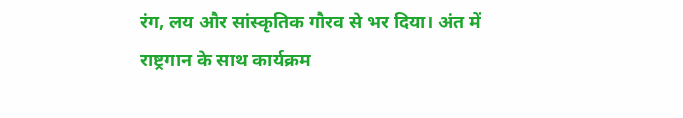रंग, लय और सांस्कृतिक गौरव से भर दिया। अंत में राष्ट्रगान के साथ कार्यक्रम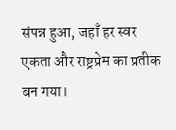संपन्न हुआ, जहाँ हर स्वर एकता और राष्ट्रप्रेम का प्रतीक बन गया।